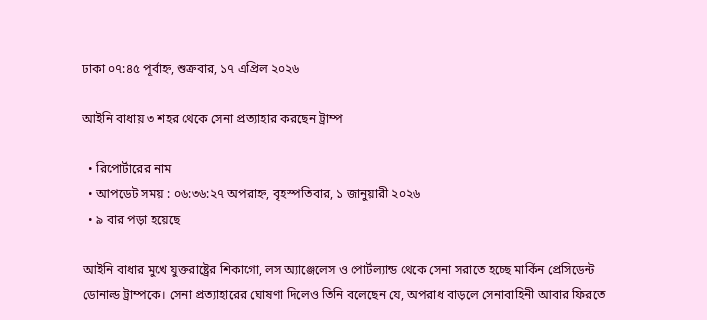ঢাকা ০৭:৪৫ পূর্বাহ্ন, শুক্রবার, ১৭ এপ্রিল ২০২৬

আইনি বাধায় ৩ শহর থেকে সেনা প্রত্যাহার করছেন ট্রাম্প

  • রিপোর্টারের নাম
  • আপডেট সময় : ০৬:৩৬:২৭ অপরাহ্ন, বৃহস্পতিবার, ১ জানুয়ারী ২০২৬
  • ৯ বার পড়া হয়েছে

আইনি বাধার মুখে যুক্তরাষ্ট্রের শিকাগো, লস অ্যাঞ্জেলেস ও পোর্টল্যান্ড থেকে সেনা সরাতে হচ্ছে মার্কিন প্রেসিডেন্ট ডোনাল্ড ট্রাম্পকে। সেনা প্রত্যাহারের ঘোষণা দিলেও তিনি বলেছেন যে, অপরাধ বাড়লে সেনাবাহিনী আবার ফিরতে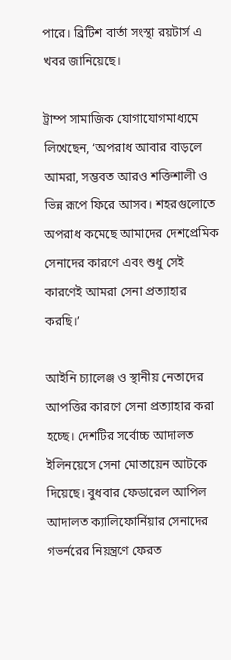পারে। ব্রিটিশ বার্তা সংস্থা রয়টার্স এ খবর জানিয়েছে।

ট্রাম্প সামাজিক যোগাযোগমাধ্যমে লিখেছেন, ‘অপরাধ আবার বাড়লে আমরা, সম্ভবত আরও শক্তিশালী ও ভিন্ন রূপে ফিরে আসব। শহরগুলোতে অপরাধ কমেছে আমাদের দেশপ্রেমিক সেনাদের কারণে এবং শুধু সেই কারণেই আমরা সেনা প্রত্যাহার করছি।’

আইনি চ্যালেঞ্জ ও স্থানীয় নেতাদের আপত্তির কারণে সেনা প্রত্যাহার করা হচ্ছে। দেশটির সর্বোচ্চ আদালত ইলিনয়েসে সেনা মোতায়েন আটকে দিয়েছে। বুধবার ফেডারেল আপিল আদালত ক্যালিফোর্নিয়ার সেনাদের গভর্নরের নিয়ন্ত্রণে ফেরত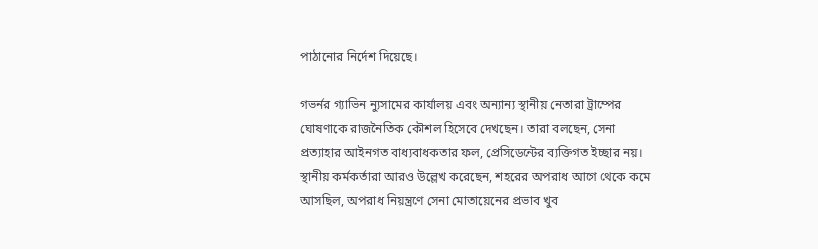পাঠানোর নির্দেশ দিয়েছে।

গভর্নর গ্যাভিন ন্যুসামের কার্যালয় এবং অন্যান্য স্থানীয় নেতারা ট্রাম্পের ঘোষণাকে রাজনৈতিক কৌশল হিসেবে দেখছেন। তারা বলছেন, সেনা প্রত্যাহার আইনগত বাধ্যবাধকতার ফল, প্রেসিডেন্টের ব্যক্তিগত ইচ্ছার নয়। স্থানীয় কর্মকর্তারা আরও উল্লেখ করেছেন, শহরের অপরাধ আগে থেকে কমে আসছিল, অপরাধ নিয়ন্ত্রণে সেনা মোতায়েনের প্রভাব খুব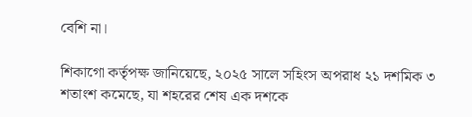বেশি না।

শিকাগো কর্তৃপক্ষ জানিয়েছে, ২০২৫ সালে সহিংস অপরাধ ২১ দশমিক ৩ শতাংশ কমেছে, যা শহরের শেষ এক দশকে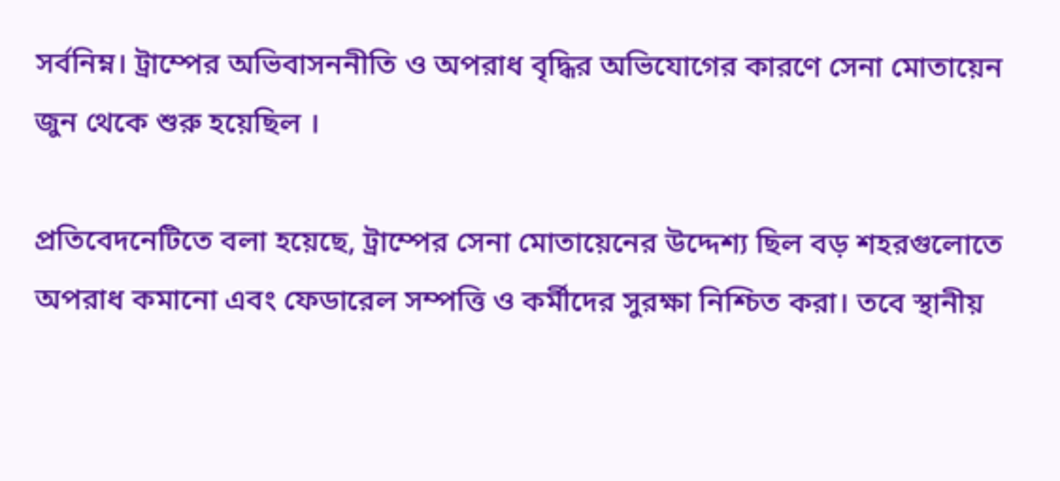সর্বনিম্ন। ট্রাম্পের অভিবাসননীতি ও অপরাধ বৃদ্ধির অভিযোগের কারণে সেনা মোতায়েন জুন থেকে শুরু হয়েছিল ।

প্রতিবেদনেটিতে বলা হয়েছে, ট্রাম্পের সেনা মোতায়েনের উদ্দেশ্য ছিল বড় শহরগুলোতে অপরাধ কমানো এবং ফেডারেল সম্পত্তি ও কর্মীদের সুরক্ষা নিশ্চিত করা। তবে স্থানীয়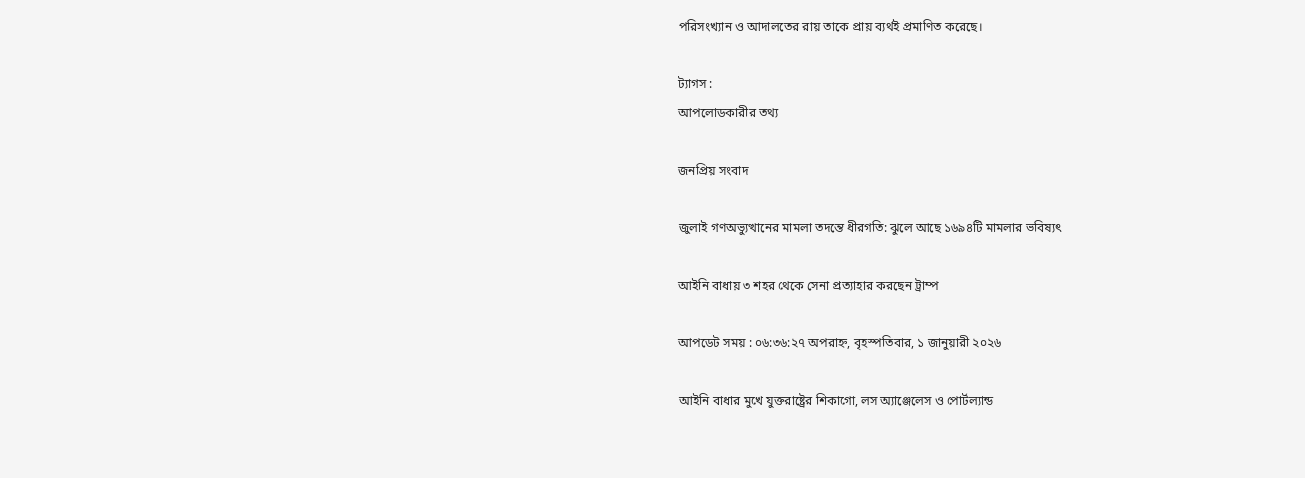পরিসংখ্যান ও আদালতের রায় তাকে প্রায় ব্যর্থই প্রমাণিত করেছে।

ট্যাগস :
আপলোডকারীর তথ্য

জনপ্রিয় সংবাদ

জুলাই গণঅভ্যুত্থানের মামলা তদন্তে ধীরগতি: ঝুলে আছে ১৬৯৪টি মামলার ভবিষ্যৎ

আইনি বাধায় ৩ শহর থেকে সেনা প্রত্যাহার করছেন ট্রাম্প

আপডেট সময় : ০৬:৩৬:২৭ অপরাহ্ন, বৃহস্পতিবার, ১ জানুয়ারী ২০২৬

আইনি বাধার মুখে যুক্তরাষ্ট্রের শিকাগো, লস অ্যাঞ্জেলেস ও পোর্টল্যান্ড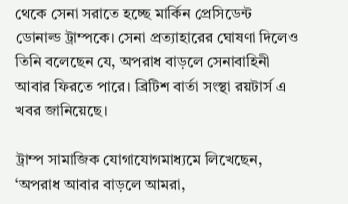থেকে সেনা সরাতে হচ্ছে মার্কিন প্রেসিডেন্ট ডোনাল্ড ট্রাম্পকে। সেনা প্রত্যাহারের ঘোষণা দিলেও তিনি বলেছেন যে, অপরাধ বাড়লে সেনাবাহিনী আবার ফিরতে পারে। ব্রিটিশ বার্তা সংস্থা রয়টার্স এ খবর জানিয়েছে।

ট্রাম্প সামাজিক যোগাযোগমাধ্যমে লিখেছেন, ‘অপরাধ আবার বাড়লে আমরা,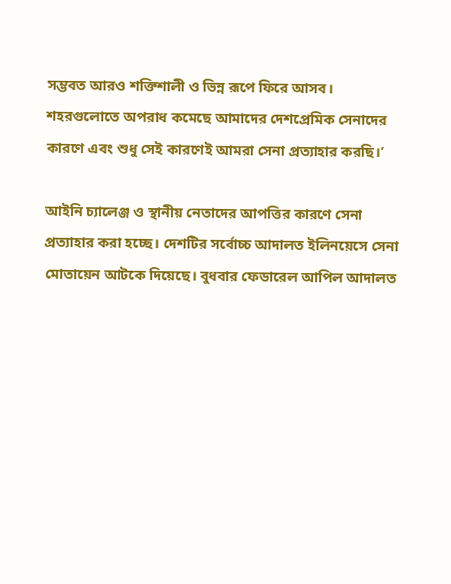সম্ভবত আরও শক্তিশালী ও ভিন্ন রূপে ফিরে আসব। শহরগুলোতে অপরাধ কমেছে আমাদের দেশপ্রেমিক সেনাদের কারণে এবং শুধু সেই কারণেই আমরা সেনা প্রত্যাহার করছি।’

আইনি চ্যালেঞ্জ ও স্থানীয় নেতাদের আপত্তির কারণে সেনা প্রত্যাহার করা হচ্ছে। দেশটির সর্বোচ্চ আদালত ইলিনয়েসে সেনা মোতায়েন আটকে দিয়েছে। বুধবার ফেডারেল আপিল আদালত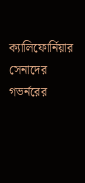ক্যালিফোর্নিয়ার সেনাদের গভর্নরের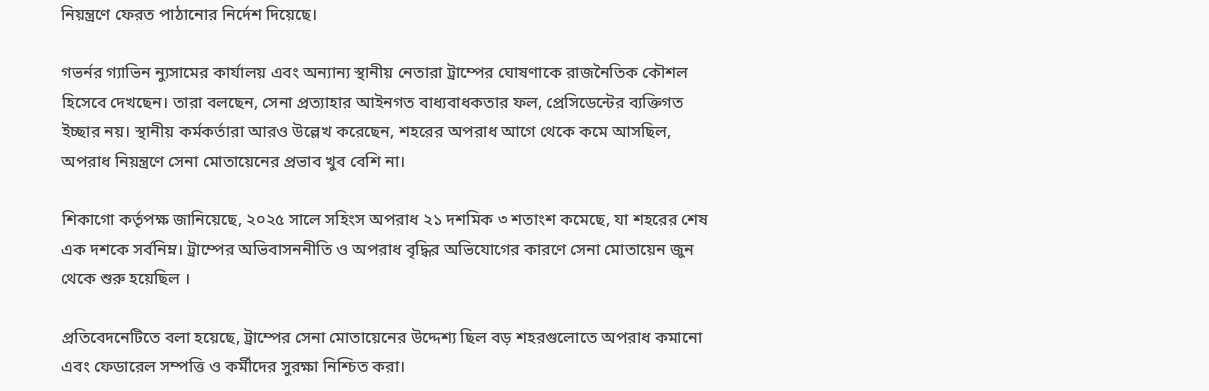নিয়ন্ত্রণে ফেরত পাঠানোর নির্দেশ দিয়েছে।

গভর্নর গ্যাভিন ন্যুসামের কার্যালয় এবং অন্যান্য স্থানীয় নেতারা ট্রাম্পের ঘোষণাকে রাজনৈতিক কৌশল হিসেবে দেখছেন। তারা বলছেন, সেনা প্রত্যাহার আইনগত বাধ্যবাধকতার ফল, প্রেসিডেন্টের ব্যক্তিগত ইচ্ছার নয়। স্থানীয় কর্মকর্তারা আরও উল্লেখ করেছেন, শহরের অপরাধ আগে থেকে কমে আসছিল, অপরাধ নিয়ন্ত্রণে সেনা মোতায়েনের প্রভাব খুব বেশি না।

শিকাগো কর্তৃপক্ষ জানিয়েছে, ২০২৫ সালে সহিংস অপরাধ ২১ দশমিক ৩ শতাংশ কমেছে, যা শহরের শেষ এক দশকে সর্বনিম্ন। ট্রাম্পের অভিবাসননীতি ও অপরাধ বৃদ্ধির অভিযোগের কারণে সেনা মোতায়েন জুন থেকে শুরু হয়েছিল ।

প্রতিবেদনেটিতে বলা হয়েছে, ট্রাম্পের সেনা মোতায়েনের উদ্দেশ্য ছিল বড় শহরগুলোতে অপরাধ কমানো এবং ফেডারেল সম্পত্তি ও কর্মীদের সুরক্ষা নিশ্চিত করা।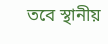তবে স্থানীয়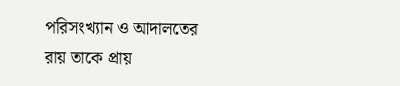পরিসংখ্যান ও আদালতের রায় তাকে প্রায়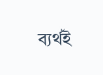ব্যর্থই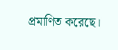প্রমাণিত করেছে।